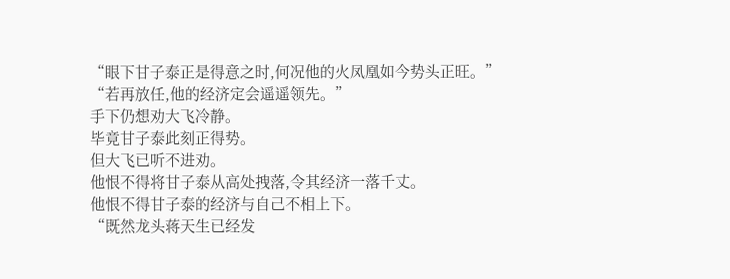“眼下甘子泰正是得意之时,何况他的火凤凰如今势头正旺。”
“若再放任,他的经济定会遥遥领先。”
手下仍想劝大飞冷静。
毕竟甘子泰此刻正得势。
但大飞已听不进劝。
他恨不得将甘子泰从高处拽落,令其经济一落千丈。
他恨不得甘子泰的经济与自己不相上下。
“既然龙头蒋天生已经发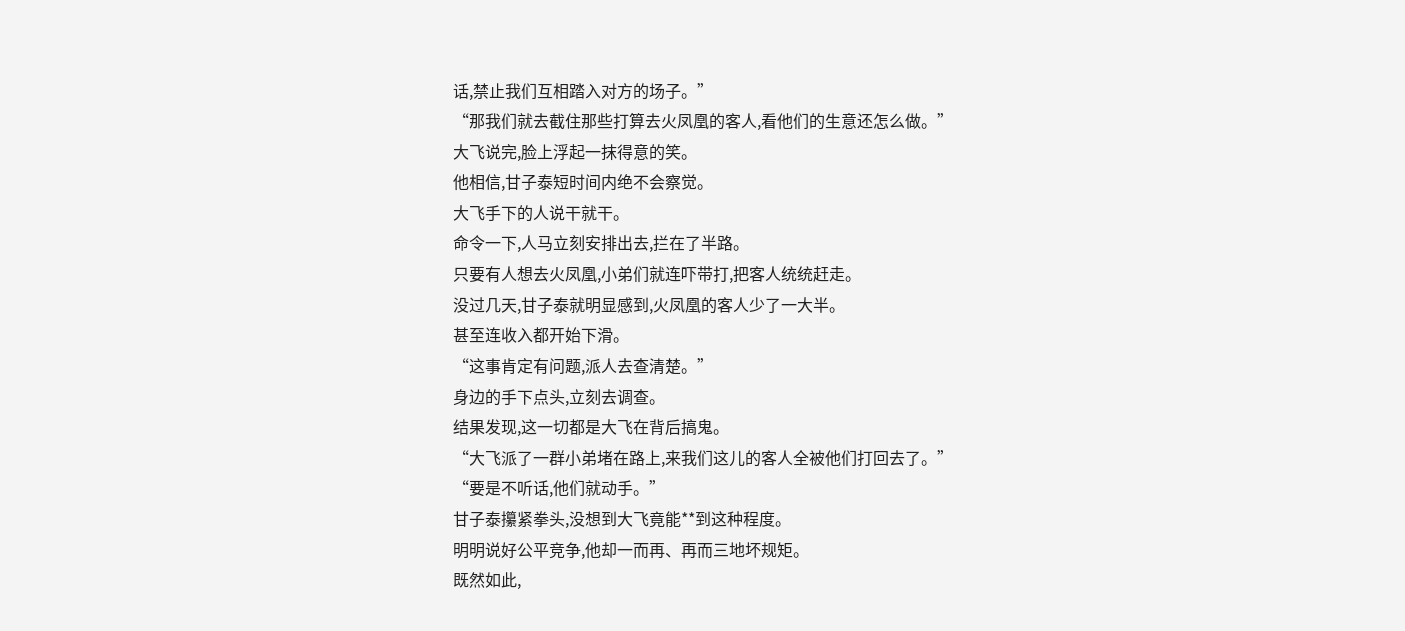话,禁止我们互相踏入对方的场子。”
“那我们就去截住那些打算去火凤凰的客人,看他们的生意还怎么做。”
大飞说完,脸上浮起一抹得意的笑。
他相信,甘子泰短时间内绝不会察觉。
大飞手下的人说干就干。
命令一下,人马立刻安排出去,拦在了半路。
只要有人想去火凤凰,小弟们就连吓带打,把客人统统赶走。
没过几天,甘子泰就明显感到,火凤凰的客人少了一大半。
甚至连收入都开始下滑。
“这事肯定有问题,派人去查清楚。”
身边的手下点头,立刻去调查。
结果发现,这一切都是大飞在背后搞鬼。
“大飞派了一群小弟堵在路上,来我们这儿的客人全被他们打回去了。”
“要是不听话,他们就动手。”
甘子泰攥紧拳头,没想到大飞竟能**到这种程度。
明明说好公平竞争,他却一而再、再而三地坏规矩。
既然如此,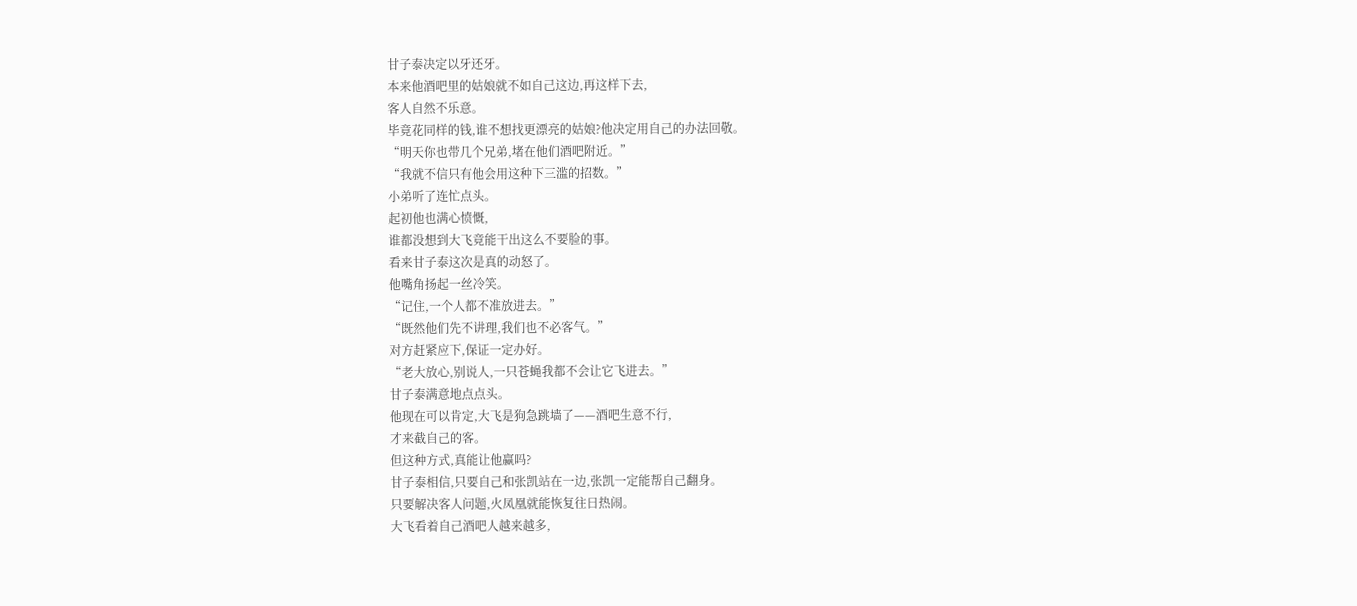甘子泰决定以牙还牙。
本来他酒吧里的姑娘就不如自己这边,再这样下去,
客人自然不乐意。
毕竟花同样的钱,谁不想找更漂亮的姑娘?他决定用自己的办法回敬。
“明天你也带几个兄弟,堵在他们酒吧附近。”
“我就不信只有他会用这种下三滥的招数。”
小弟听了连忙点头。
起初他也满心愤慨,
谁都没想到大飞竟能干出这么不要脸的事。
看来甘子泰这次是真的动怒了。
他嘴角扬起一丝冷笑。
“记住,一个人都不准放进去。”
“既然他们先不讲理,我们也不必客气。”
对方赶紧应下,保证一定办好。
“老大放心,别说人,一只苍蝇我都不会让它飞进去。”
甘子泰满意地点点头。
他现在可以肯定,大飞是狗急跳墙了——酒吧生意不行,
才来截自己的客。
但这种方式,真能让他赢吗?
甘子泰相信,只要自己和张凯站在一边,张凯一定能帮自己翻身。
只要解决客人问题,火凤凰就能恢复往日热闹。
大飞看着自己酒吧人越来越多,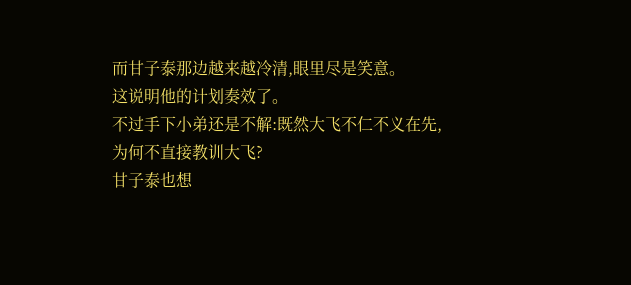而甘子泰那边越来越冷清,眼里尽是笑意。
这说明他的计划奏效了。
不过手下小弟还是不解:既然大飞不仁不义在先,
为何不直接教训大飞?
甘子泰也想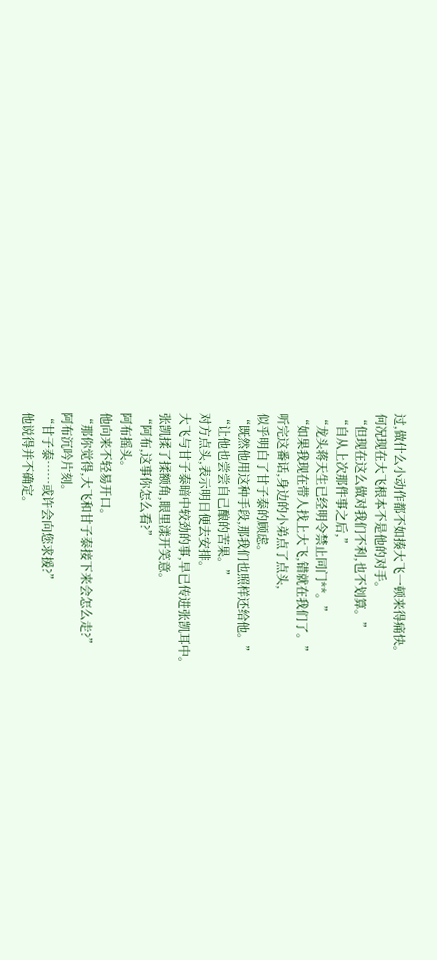过,做什么小动作都不如揍大飞一顿来得痛快。
何况现在大飞根本不是他的对手。
“但现在这么做对我们不利,也不划算。”
“自从上次那件事之后,”
“龙头蒋天生已经明令禁止同门**。”
“如果我现在带人找上大飞,错就在我们了。”
听完这番话,身边的小弟点了点头,
似乎明白了甘子泰的顾虑。
“既然他用这种手段,那我们也照样还给他。”
“让他也尝尝自己酿的苦果。”
对方点头,表示明日便去安排。
大飞与甘子泰暗中较劲的事,早已传进张凯耳中。
张凯揉了揉额角,眼里漾开笑意。
“阿布,这事你怎么看?”
阿布摇头。
他向来不轻易开口。
“那你觉得,大飞和甘子泰接下来会怎么走?”
阿布沉吟片刻。
“甘子泰……或许会向您求援?”
他说得并不确定。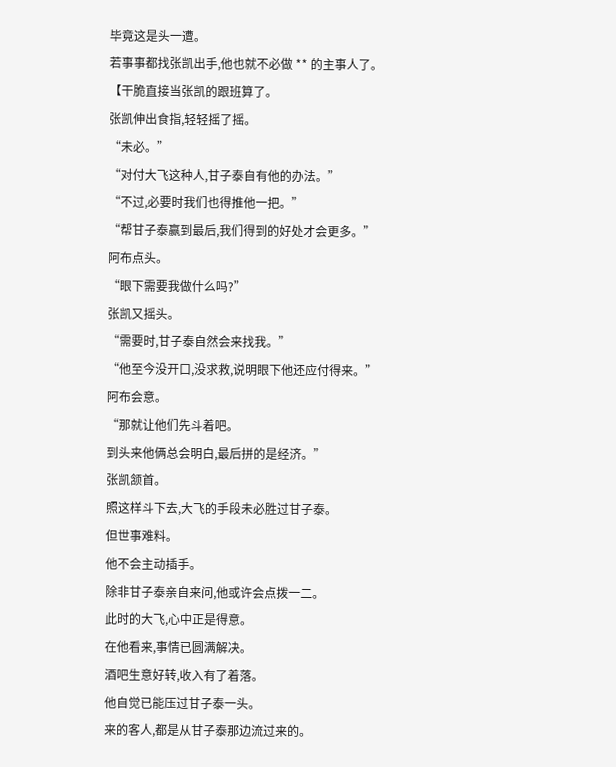毕竟这是头一遭。
若事事都找张凯出手,他也就不必做 ** 的主事人了。
【干脆直接当张凯的跟班算了。
张凯伸出食指,轻轻摇了摇。
“未必。”
“对付大飞这种人,甘子泰自有他的办法。”
“不过,必要时我们也得推他一把。”
“帮甘子泰赢到最后,我们得到的好处才会更多。”
阿布点头。
“眼下需要我做什么吗?”
张凯又摇头。
“需要时,甘子泰自然会来找我。”
“他至今没开口,没求救,说明眼下他还应付得来。”
阿布会意。
“那就让他们先斗着吧。
到头来他俩总会明白,最后拼的是经济。”
张凯颔首。
照这样斗下去,大飞的手段未必胜过甘子泰。
但世事难料。
他不会主动插手。
除非甘子泰亲自来问,他或许会点拨一二。
此时的大飞,心中正是得意。
在他看来,事情已圆满解决。
酒吧生意好转,收入有了着落。
他自觉已能压过甘子泰一头。
来的客人,都是从甘子泰那边流过来的。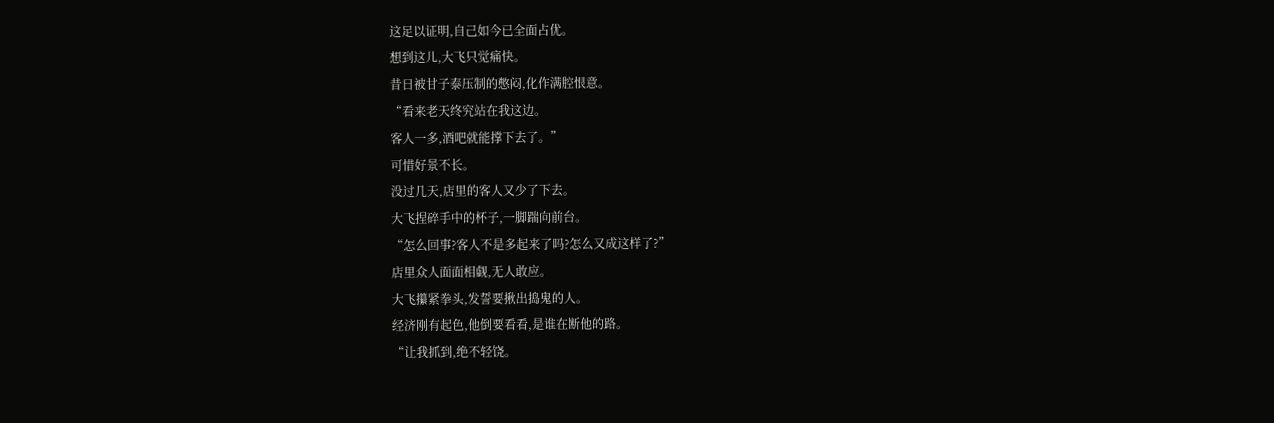这足以证明,自己如今已全面占优。
想到这儿,大飞只觉痛快。
昔日被甘子泰压制的憋闷,化作满腔恨意。
“看来老天终究站在我这边。
客人一多,酒吧就能撑下去了。”
可惜好景不长。
没过几天,店里的客人又少了下去。
大飞捏碎手中的杯子,一脚踹向前台。
“怎么回事?客人不是多起来了吗?怎么又成这样了?”
店里众人面面相觑,无人敢应。
大飞攥紧拳头,发誓要揪出捣鬼的人。
经济刚有起色,他倒要看看,是谁在断他的路。
“让我抓到,绝不轻饶。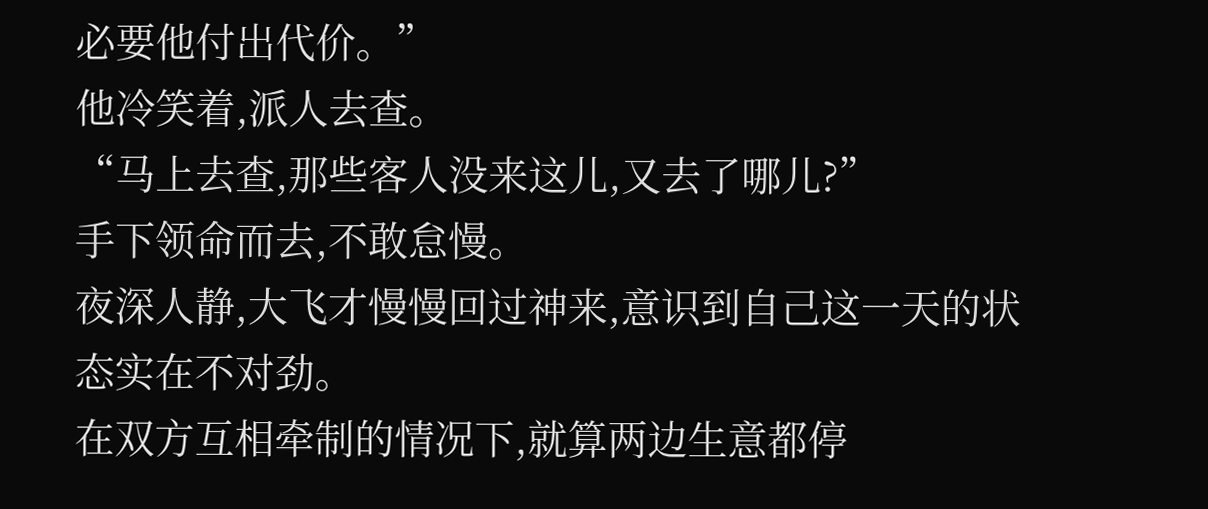必要他付出代价。”
他冷笑着,派人去查。
“马上去查,那些客人没来这儿,又去了哪儿?”
手下领命而去,不敢怠慢。
夜深人静,大飞才慢慢回过神来,意识到自己这一天的状态实在不对劲。
在双方互相牵制的情况下,就算两边生意都停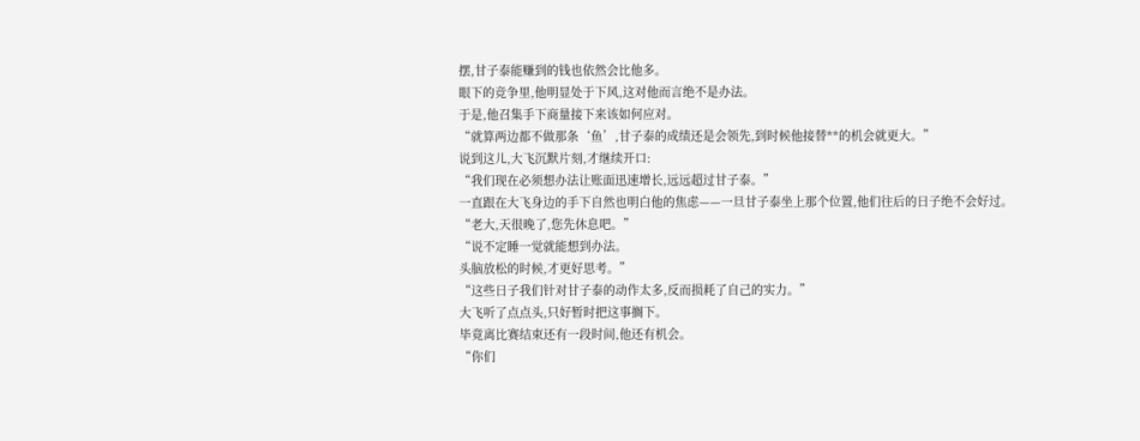摆,甘子泰能赚到的钱也依然会比他多。
眼下的竞争里,他明显处于下风,这对他而言绝不是办法。
于是,他召集手下商量接下来该如何应对。
“就算两边都不做那条‘鱼’,甘子泰的成绩还是会领先,到时候他接替**的机会就更大。”
说到这儿,大飞沉默片刻,才继续开口:
“我们现在必须想办法让账面迅速增长,远远超过甘子泰。”
一直跟在大飞身边的手下自然也明白他的焦虑——一旦甘子泰坐上那个位置,他们往后的日子绝不会好过。
“老大,天很晚了,您先休息吧。”
“说不定睡一觉就能想到办法。
头脑放松的时候,才更好思考。”
“这些日子我们针对甘子泰的动作太多,反而损耗了自己的实力。”
大飞听了点点头,只好暂时把这事搁下。
毕竟离比赛结束还有一段时间,他还有机会。
“你们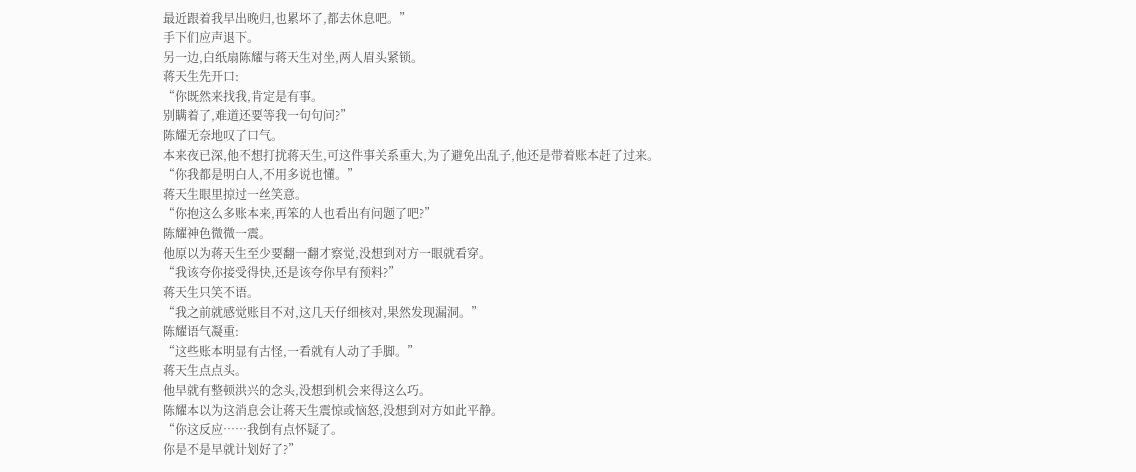最近跟着我早出晚归,也累坏了,都去休息吧。”
手下们应声退下。
另一边,白纸扇陈耀与蒋天生对坐,两人眉头紧锁。
蒋天生先开口:
“你既然来找我,肯定是有事。
别瞒着了,难道还要等我一句句问?”
陈耀无奈地叹了口气。
本来夜已深,他不想打扰蒋天生,可这件事关系重大,为了避免出乱子,他还是带着账本赶了过来。
“你我都是明白人,不用多说也懂。”
蒋天生眼里掠过一丝笑意。
“你抱这么多账本来,再笨的人也看出有问题了吧?”
陈耀神色微微一震。
他原以为蒋天生至少要翻一翻才察觉,没想到对方一眼就看穿。
“我该夸你接受得快,还是该夸你早有预料?”
蒋天生只笑不语。
“我之前就感觉账目不对,这几天仔细核对,果然发现漏洞。”
陈耀语气凝重:
“这些账本明显有古怪,一看就有人动了手脚。”
蒋天生点点头。
他早就有整顿洪兴的念头,没想到机会来得这么巧。
陈耀本以为这消息会让蒋天生震惊或恼怒,没想到对方如此平静。
“你这反应……我倒有点怀疑了。
你是不是早就计划好了?”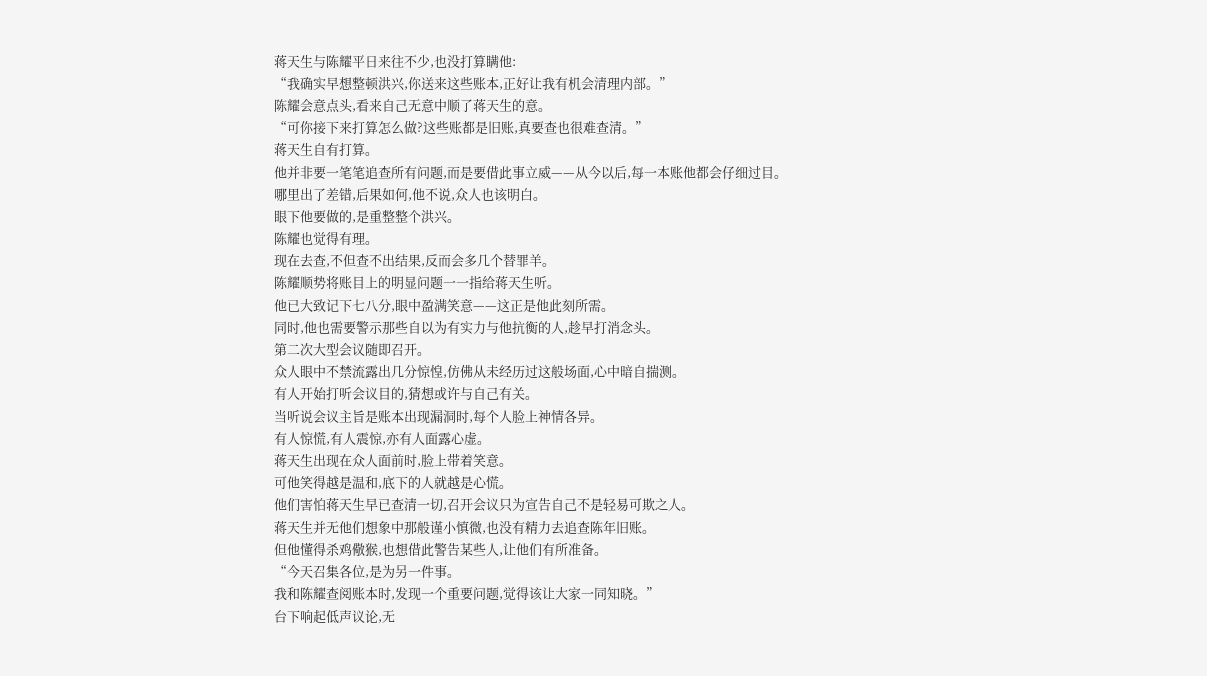蒋天生与陈耀平日来往不少,也没打算瞒他:
“我确实早想整顿洪兴,你送来这些账本,正好让我有机会清理内部。”
陈耀会意点头,看来自己无意中顺了蒋天生的意。
“可你接下来打算怎么做?这些账都是旧账,真要查也很难查清。”
蒋天生自有打算。
他并非要一笔笔追查所有问题,而是要借此事立威——从今以后,每一本账他都会仔细过目。
哪里出了差错,后果如何,他不说,众人也该明白。
眼下他要做的,是重整整个洪兴。
陈耀也觉得有理。
现在去查,不但查不出结果,反而会多几个替罪羊。
陈耀顺势将账目上的明显问题一一指给蒋天生听。
他已大致记下七八分,眼中盈满笑意——这正是他此刻所需。
同时,他也需要警示那些自以为有实力与他抗衡的人,趁早打消念头。
第二次大型会议随即召开。
众人眼中不禁流露出几分惊惶,仿佛从未经历过这般场面,心中暗自揣测。
有人开始打听会议目的,猜想或许与自己有关。
当听说会议主旨是账本出现漏洞时,每个人脸上神情各异。
有人惊慌,有人震惊,亦有人面露心虚。
蒋天生出现在众人面前时,脸上带着笑意。
可他笑得越是温和,底下的人就越是心慌。
他们害怕蒋天生早已查清一切,召开会议只为宣告自己不是轻易可欺之人。
蒋天生并无他们想象中那般谨小慎微,也没有精力去追查陈年旧账。
但他懂得杀鸡儆猴,也想借此警告某些人,让他们有所准备。
“今天召集各位,是为另一件事。
我和陈耀查阅账本时,发现一个重要问题,觉得该让大家一同知晓。”
台下响起低声议论,无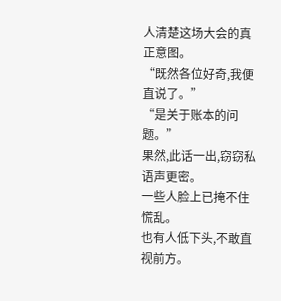人清楚这场大会的真正意图。
“既然各位好奇,我便直说了。”
“是关于账本的问题。”
果然,此话一出,窃窃私语声更密。
一些人脸上已掩不住慌乱。
也有人低下头,不敢直视前方。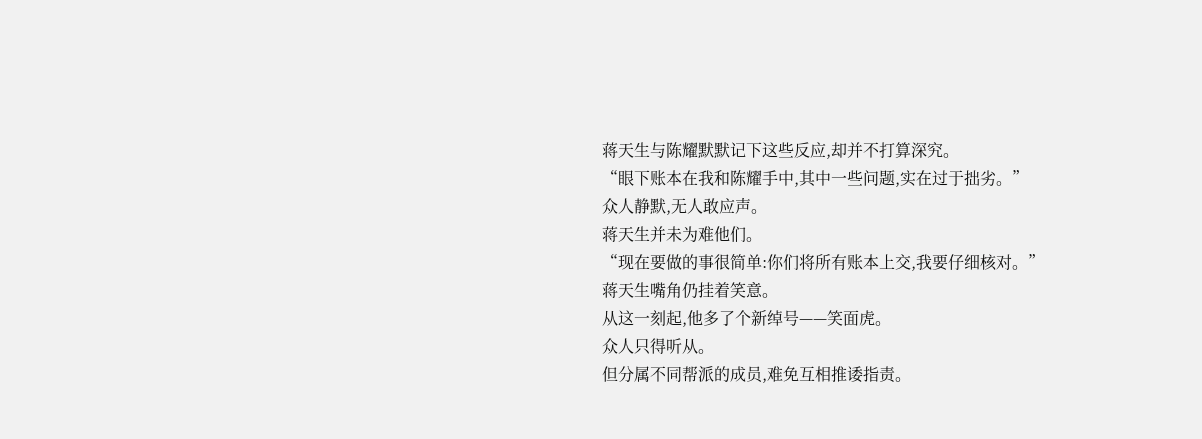蒋天生与陈耀默默记下这些反应,却并不打算深究。
“眼下账本在我和陈耀手中,其中一些问题,实在过于拙劣。”
众人静默,无人敢应声。
蒋天生并未为难他们。
“现在要做的事很简单:你们将所有账本上交,我要仔细核对。”
蒋天生嘴角仍挂着笑意。
从这一刻起,他多了个新绰号——笑面虎。
众人只得听从。
但分属不同帮派的成员,难免互相推诿指责。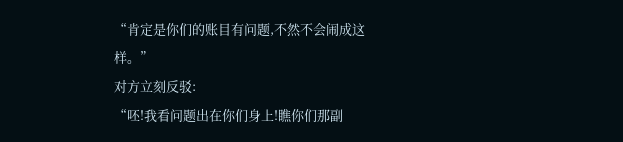“肯定是你们的账目有问题,不然不会闹成这样。”
对方立刻反驳:
“呸!我看问题出在你们身上!瞧你们那副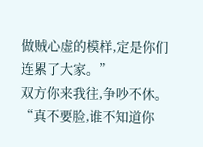做贼心虚的模样,定是你们连累了大家。”
双方你来我往,争吵不休。
“真不要脸,谁不知道你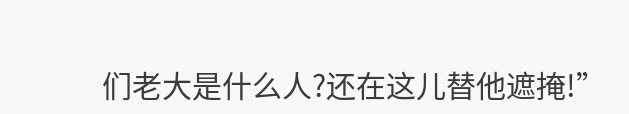们老大是什么人?还在这儿替他遮掩!”